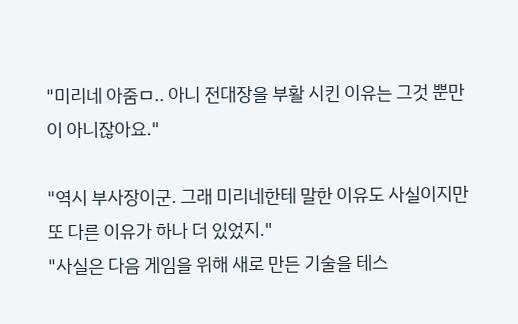"미리네 아줌ㅁ.. 아니 전대장을 부활 시킨 이유는 그것 뿐만이 아니잖아요."

"역시 부사장이군. 그래 미리네한테 말한 이유도 사실이지만 또 다른 이유가 하나 더 있었지."
"사실은 다음 게임을 위해 새로 만든 기술을 테스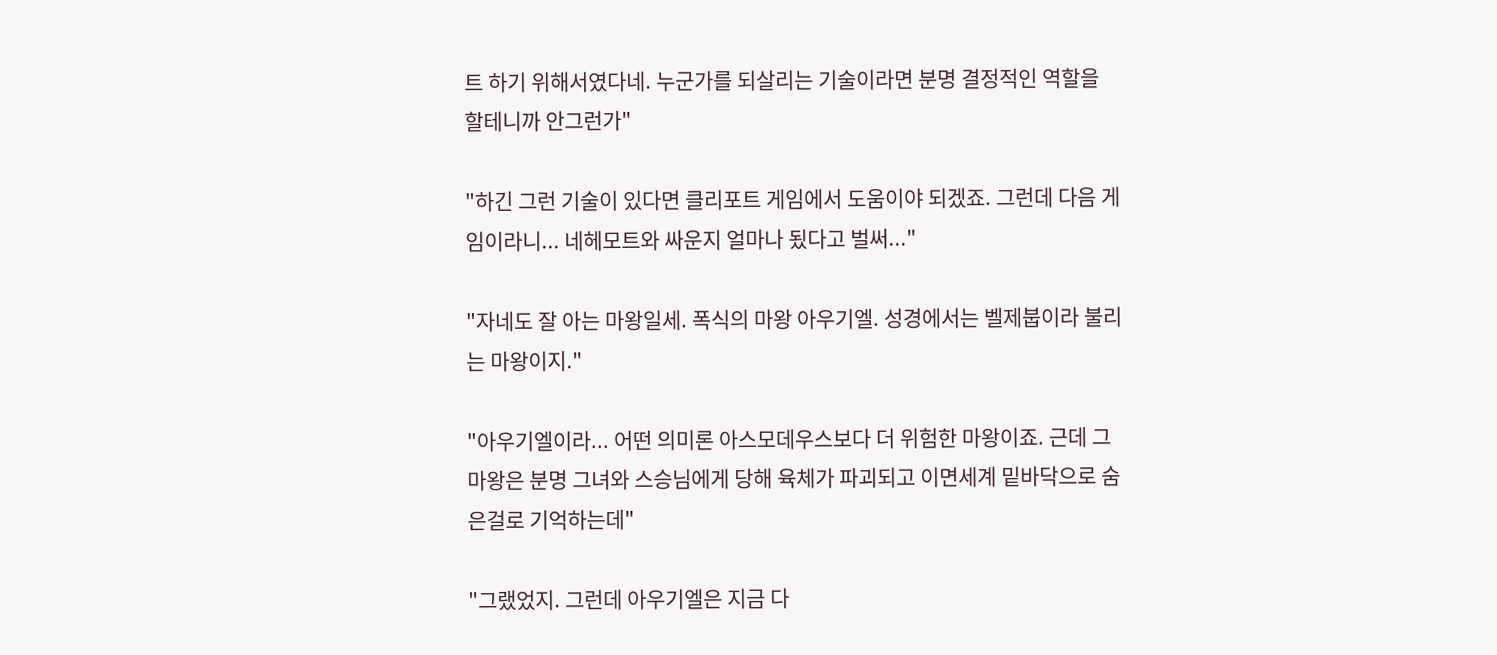트 하기 위해서였다네. 누군가를 되살리는 기술이라면 분명 결정적인 역할을 할테니까 안그런가"

"하긴 그런 기술이 있다면 클리포트 게임에서 도움이야 되겠죠. 그런데 다음 게임이라니... 네헤모트와 싸운지 얼마나 됬다고 벌써..."

"자네도 잘 아는 마왕일세. 폭식의 마왕 아우기엘. 성경에서는 벨제붑이라 불리는 마왕이지."

"아우기엘이라... 어떤 의미론 아스모데우스보다 더 위험한 마왕이죠. 근데 그 마왕은 분명 그녀와 스승님에게 당해 육체가 파괴되고 이면세계 밑바닥으로 숨은걸로 기억하는데"

"그랬었지. 그런데 아우기엘은 지금 다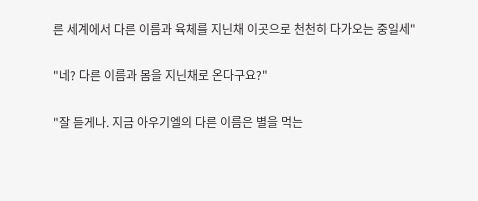른 세계에서 다른 이름과 육체를 지닌채 이곳으로 천천히 다가오는 중일세"

"네? 다른 이름과 몸을 지닌채로 온다구요?"

"잘 듣게나. 지금 아우기엘의 다른 이름은 별을 먹는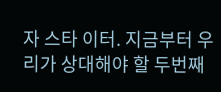자 스타 이터. 지금부터 우리가 상대해야 할 두번째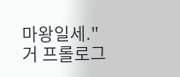마왕일세."
거 프롤로그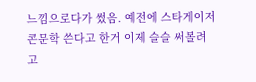느낌으로다가 썼음. 예전에 스타게이저 콘문학 쓴다고 한거 이제 슬슬 써볼려고